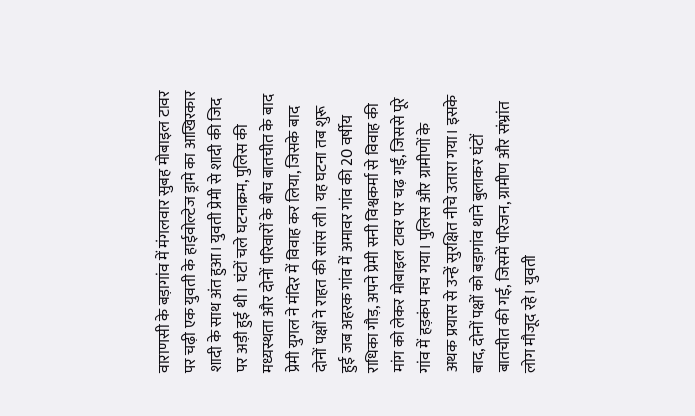वाराणसी के बड़ागांव में मंगलवार सुबह मोबाइल टावर पर चढ़ी एक युवती के हाईवोल्टेज ड्रामे का आखिरकार शादी के साथ अंत हुआ। युवती प्रेमी से शादी की जिद पर अड़ी हुई थी। घंटों चले घटनाक्रम, पुलिस की मध्यस्थता और दोनों परिवारों के बीच बातचीत के बाद प्रेमी युगल ने मंदिर में विवाह कर लिया, जिसके बाद दोनों पक्षों ने राहत की सांस ली। यह घटना तब शुरू हुई जब अहरक गांव में अमावर गांव की 20 वर्षीय राधिका गौड़, अपने प्रेमी सनी विश्वकर्मा से विवाह की मांग को लेकर मोबाइल टावर पर चढ़ गईं, जिससे पूरे गांव में हड़कंप मच गया। पुलिस और ग्रामीणों के अथक प्रयास से उन्हें सुरक्षित नीचे उतारा गया। इसके बाद, दोनों पक्षों को बड़ागांव थाने बुलाकर घंटों बातचीत की गई, जिसमें परिजन, ग्रामीण और संभ्रांत लोग मौजूद रहे। युवती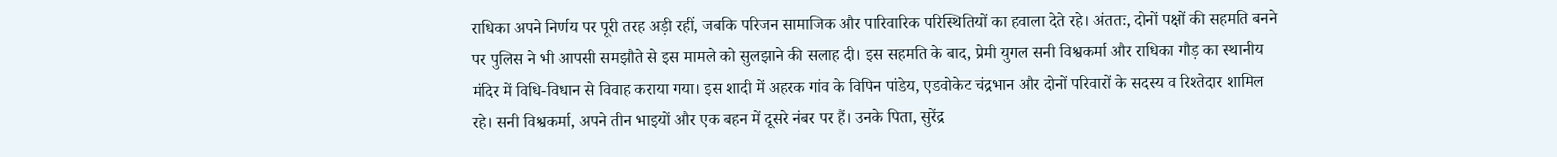राधिका अपने निर्णय पर पूरी तरह अड़ी रहीं, जबकि परिजन सामाजिक और पारिवारिक परिस्थितियों का हवाला देते रहे। अंततः, दोनों पक्षों की सहमति बनने पर पुलिस ने भी आपसी समझौते से इस मामले को सुलझाने की सलाह दी। इस सहमति के बाद, प्रेमी युगल सनी विश्वकर्मा और राधिका गौड़ का स्थानीय मंदिर में विधि-विधान से विवाह कराया गया। इस शादी में अहरक गांव के विपिन पांडेय, एडवोकेट चंद्रभान और दोनों परिवारों के सदस्य व रिश्तेदार शामिल रहे। सनी विश्वकर्मा, अपने तीन भाइयों और एक बहन में दूसरे नंबर पर हैं। उनके पिता, सुरेंद्र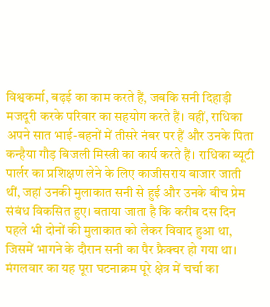विश्वकर्मा, बढ़ई का काम करते हैं, जबकि सनी दिहाड़ी मजदूरी करके परिवार का सहयोग करते हैं। वहीं, राधिका अपने सात भाई-बहनों में तीसरे नंबर पर हैं और उनके पिता कन्हैया गौड़ बिजली मिस्त्री का कार्य करते हैं। राधिका ब्यूटी पार्लर का प्रशिक्षण लेने के लिए काजीसराय बाजार जाती थीं, जहां उनकी मुलाकात सनी से हुई और उनके बीच प्रेम संबंध विकसित हुए। बताया जाता है कि करीब दस दिन पहले भी दोनों की मुलाकात को लेकर विवाद हुआ था, जिसमें भागने के दौरान सनी का पैर फ्रैक्चर हो गया था। मंगलवार का यह पूरा घटनाक्रम पूरे क्षेत्र में चर्चा का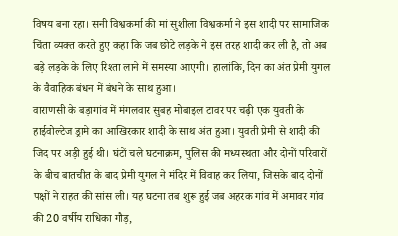विषय बना रहा। सनी विश्वकर्मा की मां सुशीला विश्वकर्मा ने इस शादी पर सामाजिक चिंता व्यक्त करते हुए कहा कि जब छोटे लड़के ने इस तरह शादी कर ली है, तो अब बड़े लड़के के लिए रिश्ता लाने में समस्या आएगी। हालांकि, दिन का अंत प्रेमी युगल के वैवाहिक बंधन में बंधने के साथ हुआ।
वाराणसी के बड़ागांव में मंगलवार सुबह मोबाइल टावर पर चढ़ी एक युवती के हाईवोल्टेज ड्रामे का आखिरकार शादी के साथ अंत हुआ। युवती प्रेमी से शादी की जिद पर अड़ी हुई थी। घंटों चले घटनाक्रम, पुलिस की मध्यस्थता और दोनों परिवारों के बीच बातचीत के बाद प्रेमी युगल ने मंदिर में विवाह कर लिया, जिसके बाद दोनों पक्षों ने राहत की सांस ली। यह घटना तब शुरू हुई जब अहरक गांव में अमावर गांव की 20 वर्षीय राधिका गौड़,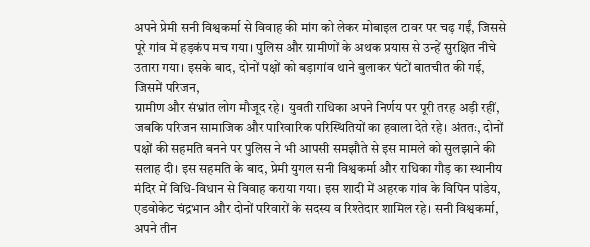अपने प्रेमी सनी विश्वकर्मा से विवाह की मांग को लेकर मोबाइल टावर पर चढ़ गईं, जिससे पूरे गांव में हड़कंप मच गया। पुलिस और ग्रामीणों के अथक प्रयास से उन्हें सुरक्षित नीचे उतारा गया। इसके बाद, दोनों पक्षों को बड़ागांव थाने बुलाकर घंटों बातचीत की गई, जिसमें परिजन,
ग्रामीण और संभ्रांत लोग मौजूद रहे। युवती राधिका अपने निर्णय पर पूरी तरह अड़ी रहीं, जबकि परिजन सामाजिक और पारिवारिक परिस्थितियों का हवाला देते रहे। अंततः, दोनों पक्षों की सहमति बनने पर पुलिस ने भी आपसी समझौते से इस मामले को सुलझाने की सलाह दी। इस सहमति के बाद, प्रेमी युगल सनी विश्वकर्मा और राधिका गौड़ का स्थानीय मंदिर में विधि-विधान से विवाह कराया गया। इस शादी में अहरक गांव के विपिन पांडेय, एडवोकेट चंद्रभान और दोनों परिवारों के सदस्य व रिश्तेदार शामिल रहे। सनी विश्वकर्मा, अपने तीन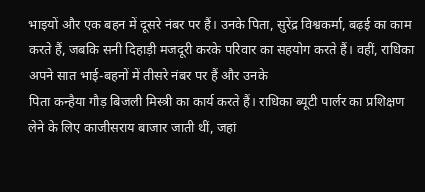भाइयों और एक बहन में दूसरे नंबर पर हैं। उनके पिता, सुरेंद्र विश्वकर्मा, बढ़ई का काम करते हैं, जबकि सनी दिहाड़ी मजदूरी करके परिवार का सहयोग करते हैं। वहीं, राधिका अपने सात भाई-बहनों में तीसरे नंबर पर हैं और उनके
पिता कन्हैया गौड़ बिजली मिस्त्री का कार्य करते हैं। राधिका ब्यूटी पार्लर का प्रशिक्षण लेने के लिए काजीसराय बाजार जाती थीं, जहां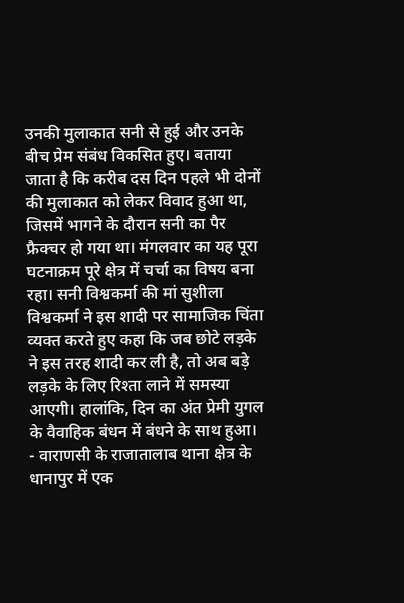उनकी मुलाकात सनी से हुई और उनके बीच प्रेम संबंध विकसित हुए। बताया जाता है कि करीब दस दिन पहले भी दोनों की मुलाकात को लेकर विवाद हुआ था, जिसमें भागने के दौरान सनी का पैर फ्रैक्चर हो गया था। मंगलवार का यह पूरा घटनाक्रम पूरे क्षेत्र में चर्चा का विषय बना रहा। सनी विश्वकर्मा की मां सुशीला विश्वकर्मा ने इस शादी पर सामाजिक चिंता व्यक्त करते हुए कहा कि जब छोटे लड़के ने इस तरह शादी कर ली है, तो अब बड़े लड़के के लिए रिश्ता लाने में समस्या आएगी। हालांकि, दिन का अंत प्रेमी युगल के वैवाहिक बंधन में बंधने के साथ हुआ।
- वाराणसी के राजातालाब थाना क्षेत्र के धानापुर में एक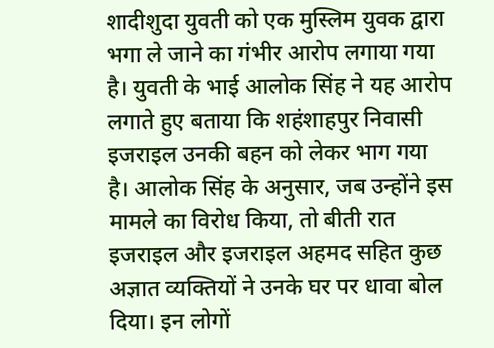शादीशुदा युवती को एक मुस्लिम युवक द्वारा भगा ले जाने का गंभीर आरोप लगाया गया है। युवती के भाई आलोक सिंह ने यह आरोप लगाते हुए बताया कि शहंशाहपुर निवासी इजराइल उनकी बहन को लेकर भाग गया है। आलोक सिंह के अनुसार, जब उन्होंने इस मामले का विरोध किया, तो बीती रात इजराइल और इजराइल अहमद सहित कुछ अज्ञात व्यक्तियों ने उनके घर पर धावा बोल दिया। इन लोगों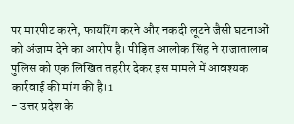पर मारपीट करने, फायरिंग करने और नकदी लूटने जैसी घटनाओं को अंजाम देने का आरोप है। पीड़ित आलोक सिंह ने राजातालाब पुलिस को एक लिखित तहरीर देकर इस मामले में आवश्यक कार्रवाई की मांग की है।1
- उत्तर प्रदेश के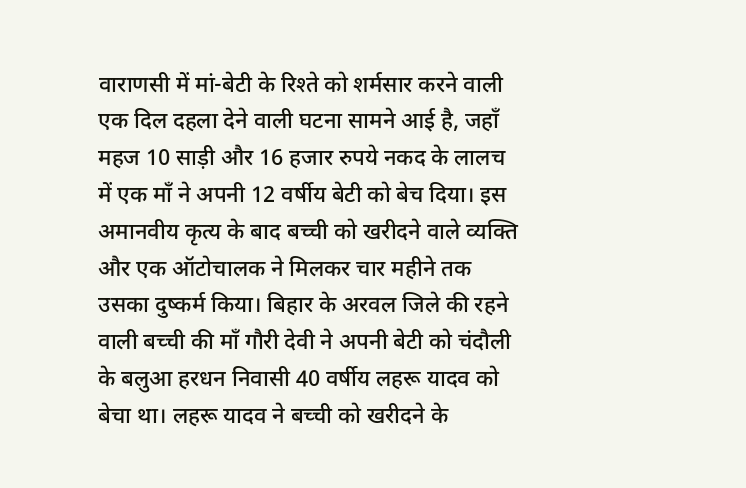वाराणसी में मां-बेटी के रिश्ते को शर्मसार करने वाली एक दिल दहला देने वाली घटना सामने आई है, जहाँ महज 10 साड़ी और 16 हजार रुपये नकद के लालच में एक माँ ने अपनी 12 वर्षीय बेटी को बेच दिया। इस अमानवीय कृत्य के बाद बच्ची को खरीदने वाले व्यक्ति और एक ऑटोचालक ने मिलकर चार महीने तक उसका दुष्कर्म किया। बिहार के अरवल जिले की रहने वाली बच्ची की माँ गौरी देवी ने अपनी बेटी को चंदौली के बलुआ हरधन निवासी 40 वर्षीय लहरू यादव को बेचा था। लहरू यादव ने बच्ची को खरीदने के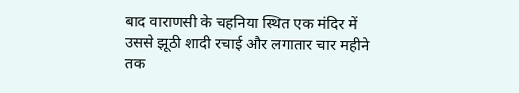बाद वाराणसी के चहनिया स्थित एक मंदिर में उससे झूठी शादी रचाई और लगातार चार महीने तक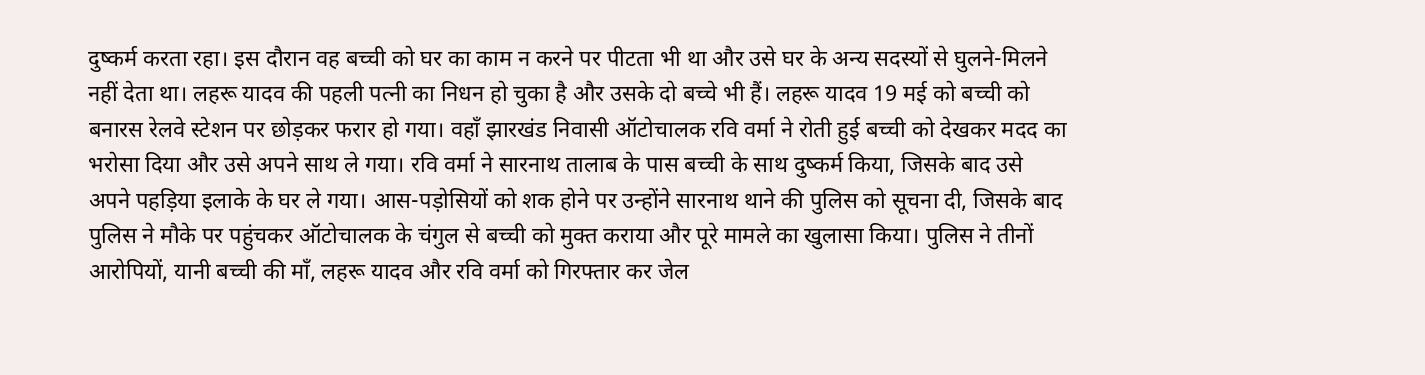दुष्कर्म करता रहा। इस दौरान वह बच्ची को घर का काम न करने पर पीटता भी था और उसे घर के अन्य सदस्यों से घुलने-मिलने नहीं देता था। लहरू यादव की पहली पत्नी का निधन हो चुका है और उसके दो बच्चे भी हैं। लहरू यादव 19 मई को बच्ची को बनारस रेलवे स्टेशन पर छोड़कर फरार हो गया। वहाँ झारखंड निवासी ऑटोचालक रवि वर्मा ने रोती हुई बच्ची को देखकर मदद का भरोसा दिया और उसे अपने साथ ले गया। रवि वर्मा ने सारनाथ तालाब के पास बच्ची के साथ दुष्कर्म किया, जिसके बाद उसे अपने पहड़िया इलाके के घर ले गया। आस-पड़ोसियों को शक होने पर उन्होंने सारनाथ थाने की पुलिस को सूचना दी, जिसके बाद पुलिस ने मौके पर पहुंचकर ऑटोचालक के चंगुल से बच्ची को मुक्त कराया और पूरे मामले का खुलासा किया। पुलिस ने तीनों आरोपियों, यानी बच्ची की माँ, लहरू यादव और रवि वर्मा को गिरफ्तार कर जेल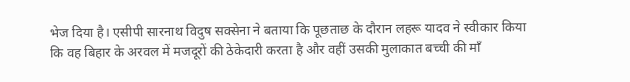भेज दिया है। एसीपी सारनाथ विदुष सक्सेना ने बताया कि पूछताछ के दौरान लहरू यादव ने स्वीकार किया कि वह बिहार के अरवल में मजदूरों की ठेकेदारी करता है और वहीं उसकी मुलाकात बच्ची की माँ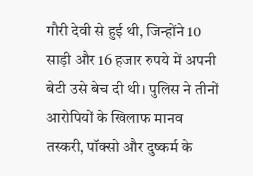गौरी देवी से हुई थी, जिन्होंने 10 साड़ी और 16 हजार रुपये में अपनी बेटी उसे बेच दी थी। पुलिस ने तीनों आरोपियों के खिलाफ मानव तस्करी, पॉक्सो और दुष्कर्म के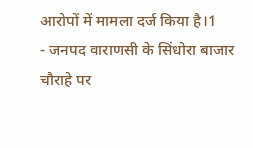आरोपों में मामला दर्ज किया है।1
- जनपद वाराणसी के सिंधोरा बाजार चौराहे पर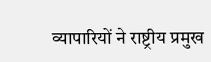व्यापारियों ने राष्ट्रीय प्रमुख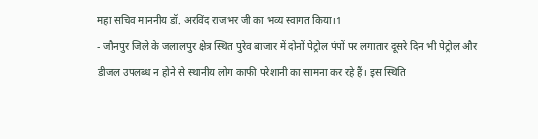महा सचिव माननीय डॉ. अरविंद राजभर जी का भव्य स्वागत किया।1
- जौनपुर जिले के जलालपुर क्षेत्र स्थित पुरेव बाजार में दोनों पेट्रोल पंपों पर लगातार दूसरे दिन भी पेट्रोल और डीजल उपलब्ध न होने से स्थानीय लोग काफी परेशानी का सामना कर रहे हैं। इस स्थिति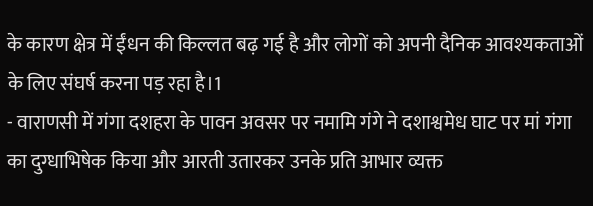के कारण क्षेत्र में ईंधन की किल्लत बढ़ गई है और लोगों को अपनी दैनिक आवश्यकताओं के लिए संघर्ष करना पड़ रहा है।1
- वाराणसी में गंगा दशहरा के पावन अवसर पर नमामि गंगे ने दशाश्वमेध घाट पर मां गंगा का दुग्धाभिषेक किया और आरती उतारकर उनके प्रति आभार व्यक्त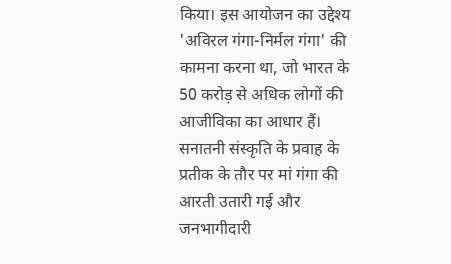किया। इस आयोजन का उद्देश्य 'अविरल गंगा-निर्मल गंगा' की कामना करना था, जो भारत के 50 करोड़ से अधिक लोगों की आजीविका का आधार हैं। सनातनी संस्कृति के प्रवाह के प्रतीक के तौर पर मां गंगा की आरती उतारी गई और जनभागीदारी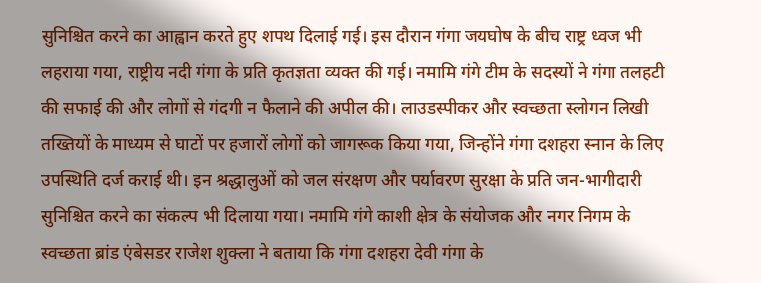सुनिश्चित करने का आह्वान करते हुए शपथ दिलाई गई। इस दौरान गंगा जयघोष के बीच राष्ट्र ध्वज भी लहराया गया, राष्ट्रीय नदी गंगा के प्रति कृतज्ञता व्यक्त की गई। नमामि गंगे टीम के सदस्यों ने गंगा तलहटी की सफाई की और लोगों से गंदगी न फैलाने की अपील की। लाउडस्पीकर और स्वच्छता स्लोगन लिखी तख्तियों के माध्यम से घाटों पर हजारों लोगों को जागरूक किया गया, जिन्होंने गंगा दशहरा स्नान के लिए उपस्थिति दर्ज कराई थी। इन श्रद्धालुओं को जल संरक्षण और पर्यावरण सुरक्षा के प्रति जन-भागीदारी सुनिश्चित करने का संकल्प भी दिलाया गया। नमामि गंगे काशी क्षेत्र के संयोजक और नगर निगम के स्वच्छता ब्रांड एंबेसडर राजेश शुक्ला ने बताया कि गंगा दशहरा देवी गंगा के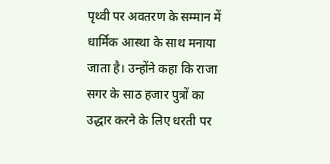पृथ्वी पर अवतरण के सम्मान में धार्मिक आस्था के साथ मनाया जाता है। उन्होंने कहा कि राजा सगर के साठ हजार पुत्रों का उद्धार करने के लिए धरती पर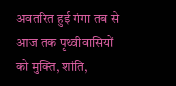अवतरित हुई गंगा तब से आज तक पृथ्वीवासियों को मुक्ति, शांति,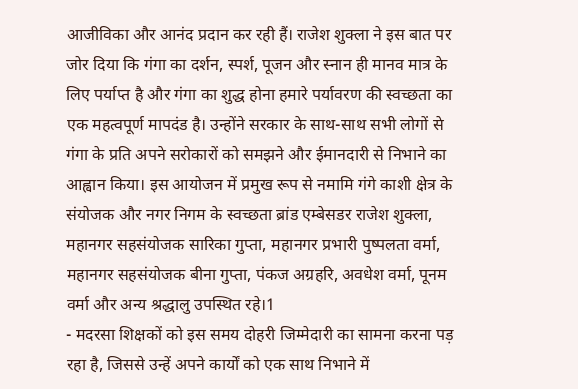आजीविका और आनंद प्रदान कर रही हैं। राजेश शुक्ला ने इस बात पर जोर दिया कि गंगा का दर्शन, स्पर्श, पूजन और स्नान ही मानव मात्र के लिए पर्याप्त है और गंगा का शुद्ध होना हमारे पर्यावरण की स्वच्छता का एक महत्वपूर्ण मापदंड है। उन्होंने सरकार के साथ-साथ सभी लोगों से गंगा के प्रति अपने सरोकारों को समझने और ईमानदारी से निभाने का आह्वान किया। इस आयोजन में प्रमुख रूप से नमामि गंगे काशी क्षेत्र के संयोजक और नगर निगम के स्वच्छता ब्रांड एम्बेसडर राजेश शुक्ला, महानगर सहसंयोजक सारिका गुप्ता, महानगर प्रभारी पुष्पलता वर्मा, महानगर सहसंयोजक बीना गुप्ता, पंकज अग्रहरि, अवधेश वर्मा, पूनम वर्मा और अन्य श्रद्धालु उपस्थित रहे।1
- मदरसा शिक्षकों को इस समय दोहरी जिम्मेदारी का सामना करना पड़ रहा है, जिससे उन्हें अपने कार्यों को एक साथ निभाने में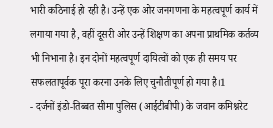भारी कठिनाई हो रही है। उन्हें एक ओर जनगणना के महत्वपूर्ण कार्य में लगाया गया है, वहीं दूसरी ओर उन्हें शिक्षण का अपना प्राथमिक कर्तव्य भी निभाना है। इन दोनों महत्वपूर्ण दायित्वों को एक ही समय पर सफलतापूर्वक पूरा करना उनके लिए चुनौतीपूर्ण हो गया है।1
- दर्जनों इंडो-तिब्बत सीमा पुलिस (आईटीबीपी) के जवान कमिश्नरेट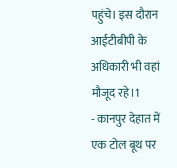पहुंचे। इस दौरान आईटीबीपी के अधिकारी भी वहां मौजूद रहे।1
- कानपुर देहात में एक टोल बूथ पर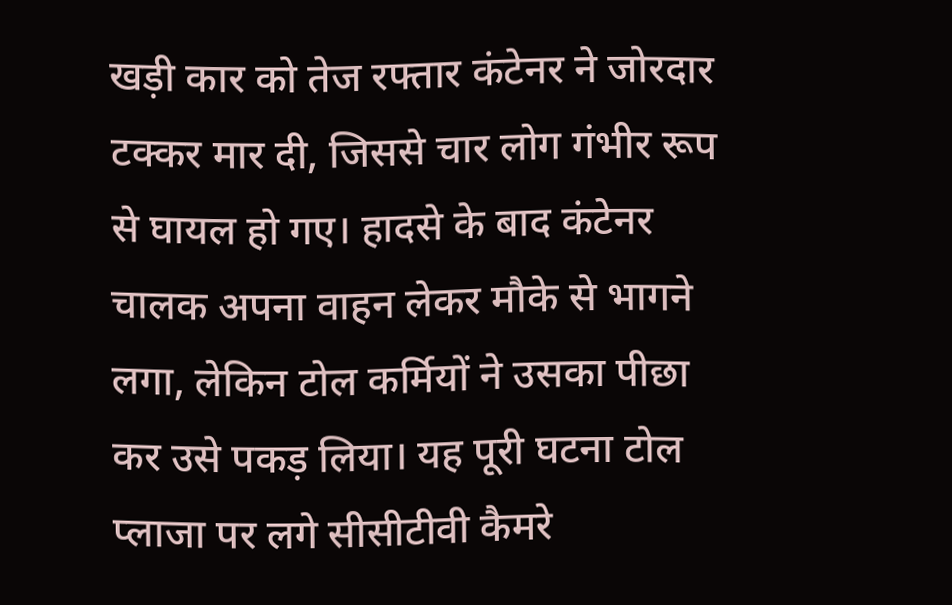खड़ी कार को तेज रफ्तार कंटेनर ने जोरदार टक्कर मार दी, जिससे चार लोग गंभीर रूप से घायल हो गए। हादसे के बाद कंटेनर चालक अपना वाहन लेकर मौके से भागने लगा, लेकिन टोल कर्मियों ने उसका पीछा कर उसे पकड़ लिया। यह पूरी घटना टोल प्लाजा पर लगे सीसीटीवी कैमरे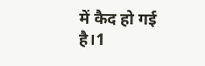में कैद हो गई है।1